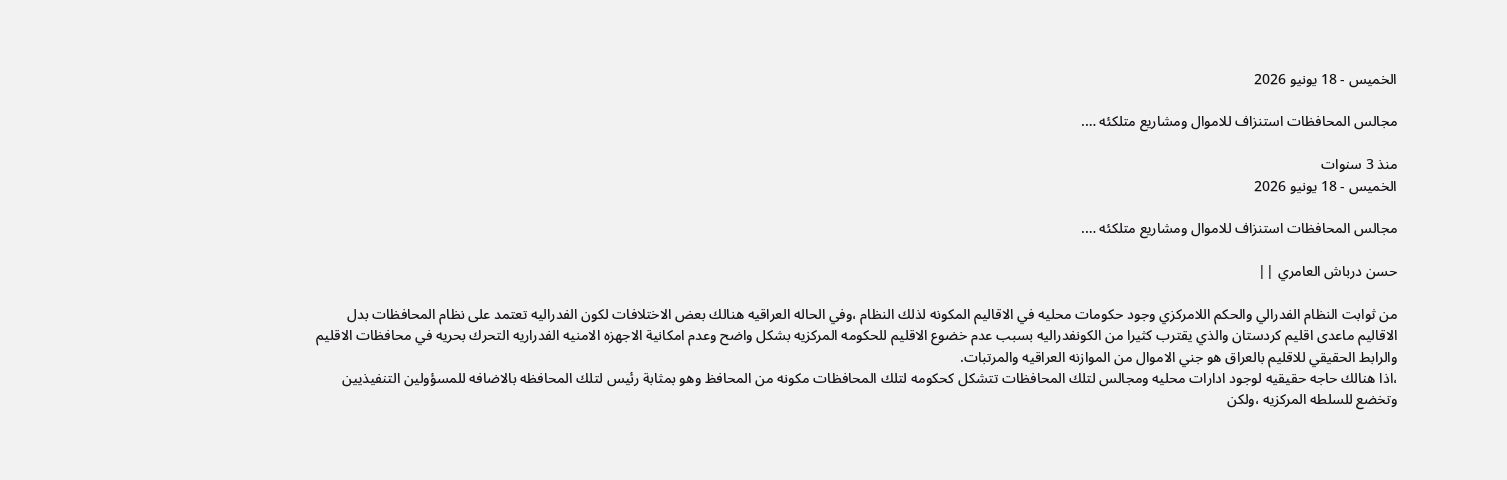الخميس - 18 يونيو 2026

مجالس المحافظات استنزاف للاموال ومشاريع متلكئه ….

منذ 3 سنوات
الخميس - 18 يونيو 2026

مجالس المحافظات استنزاف للاموال ومشاريع متلكئه ….

حسن درباش العامري ||

من ثوابت النظام الفدرالي والحكم اللامركزي وجود حكومات محليه في الاقاليم المكونه لذلك النظام ،وفي الحاله العراقيه هنالك بعض الاختلافات لكون الفدراليه تعتمد على نظام المحافظات بدل الاقاليم ماعدى اقليم كردستان والذي يقترب كثيرا من الكونفدراليه بسبب عدم خضوع الاقليم للحكومه المركزيه بشكل واضح وعدم امكانية الاجهزه الامنيه الفدراريه التحرك بحريه في محافظات الاقليم والرابط الحقيقي للاقليم بالعراق هو جني الاموال من الموازنه العراقيه والمرتبات.
،اذا هنالك حاجه حقيقيه لوجود ادارات محليه ومجالس لتلك المحافظات تتشكل كحكومه لتلك المحافظات مكونه من المحافظ وهو بمثابة رئيس لتلك المحافظه بالاضافه للمسؤولين التنفيذيين  وتخضع للسلطه المركزيه ،ولكن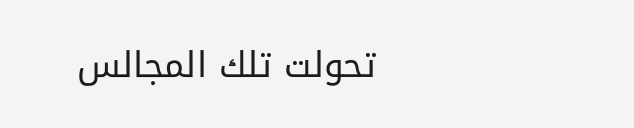تحولت تلك المجالس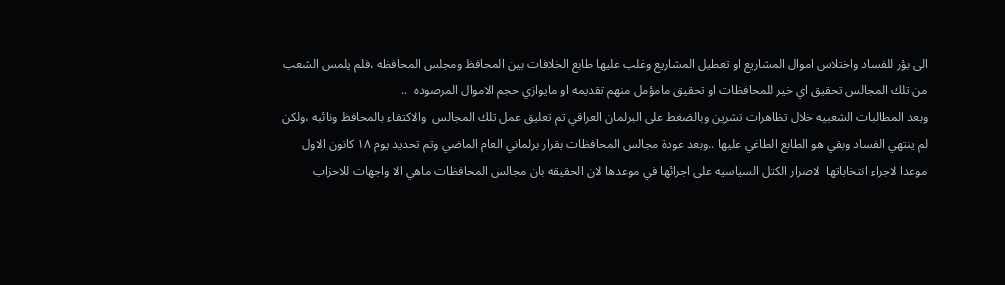الى بؤر للفساد واختلاس اموال المشاريع او تعطيل المشاريع وغلب عليها طابع الخلافات بين المحافظ ومجلس المحافظه ،فلم يلمس الشعب من تلك المجالس تحقيق اي خير للمحافظات او تحقيق مامؤمل منهم تقديمه او مايوازي حجم الاموال المرصوده  ..
وبعد المطالبات الشعبيه خلال تظاهرات تشرين وبالضغط على البرلمان العراقي تم تعليق عمل تلك المجالس  والاكتفاء بالمحافظ ونائبه ،ولكن لم ينتهي الفساد وبقي هو الطابع الطاغي عليها ..وبعد عودة مجالس المحافظات بقرار برلماني العام الماضي وتم تحديد يوم ١٨ كانون الاول موعدا لاجراء انتخاباتها  لاصرار الكتل السياسيه على اجرائها في موعدها لان الحقيقه بان مجالس المحافظات ماهي الا واجهات للاحزاب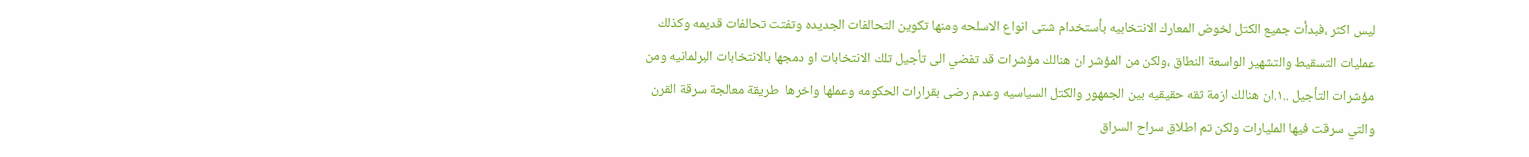ليس اكثر ،فبدأت جميع الكتل لخوض المعارك الانتخابيه بأستخدام شتى انواع الاسلحه ومنها تكوين التحالفات الجديده وتفتت تحالفات قديمه وكذلك عمليات التسقيط والتشهير الواسعة النطاق ،ولكن من المؤشر ان هنالك مؤشرات قد تفضي الى تأجيل تلك الانتخابات او دمجها بالانتخابات البرلمانيه ومن مؤشرات التأجيل ..١.ان هنالك ازمة ثقه حقيقيه بين الجمهور والكتل السياسيه وعدم رضى بقرارات الحكومه وعملها واخرها  طريقة معالجة سرقة القرن والتي سرقت فيها المليارات ولكن تم اطلاق سراح السراق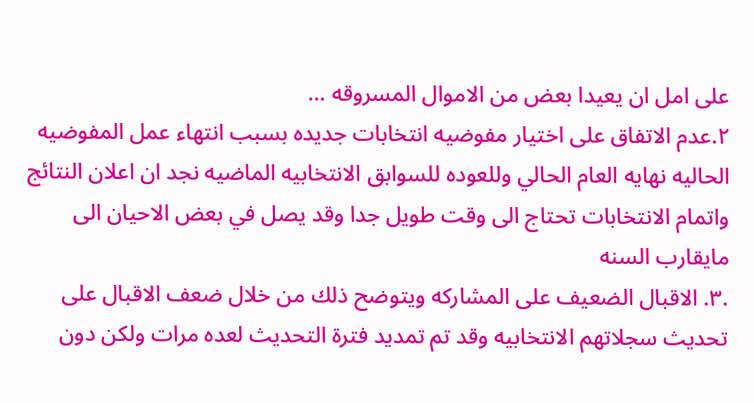على امل ان يعيدا بعض من الاموال المسروقه …
٢.عدم الاتفاق على اختيار مفوضيه انتخابات جديده بسبب انتهاء عمل المفوضيه الحاليه نهايه العام الحالي وللعوده للسوابق الانتخابيه الماضيه نجد ان اعلان النتائج واتمام الانتخابات تحتاج الى وقت طويل جدا وقد يصل في بعض الاحيان الى مايقارب السنه
.٣. الاقبال الضعيف على المشاركه ويتوضح ذلك من خلال ضعف الاقبال على تحديث سجلاتهم الانتخابيه وقد تم تمديد فترة التحديث لعده مرات ولكن دون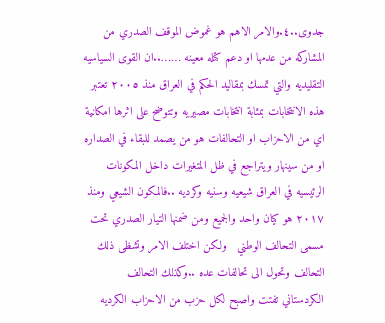جدوى..٤.والامر الاهم هو غموض الموقف الصدري من المشاركه من عدمها او دعم كتله معينه ……..ان القوى السياسيه التقليديه والتي تمسك بمقاليد الحكم في العراق منذ ٢٠٠٥ تعتبر هذه الانتخابات بمثابة انتخابات مصيريه وتتوضح على اثرها امكانية اي من الاحزاب او التحالفات هو من يصمد للبقاء في الصداره او من سينهار ويتراجع في ظل المتغيرات داخل المكونات الرئيسيه في العراق شيعيه وسنيه وكرديه ..فالمكون الشيعي ومنذ ٢٠١٧ هو كيان واحد والجميع ومن ضمنها التيار الصدري تحت مسمى التحالف الوطني   ولكن اختلف الامر وتشظى ذلك التحالف وتحول الى تحالفات عده ..وكذلك التحالف الكردستاني تفتت واصبح لكل حزب من الاحزاب الكرديه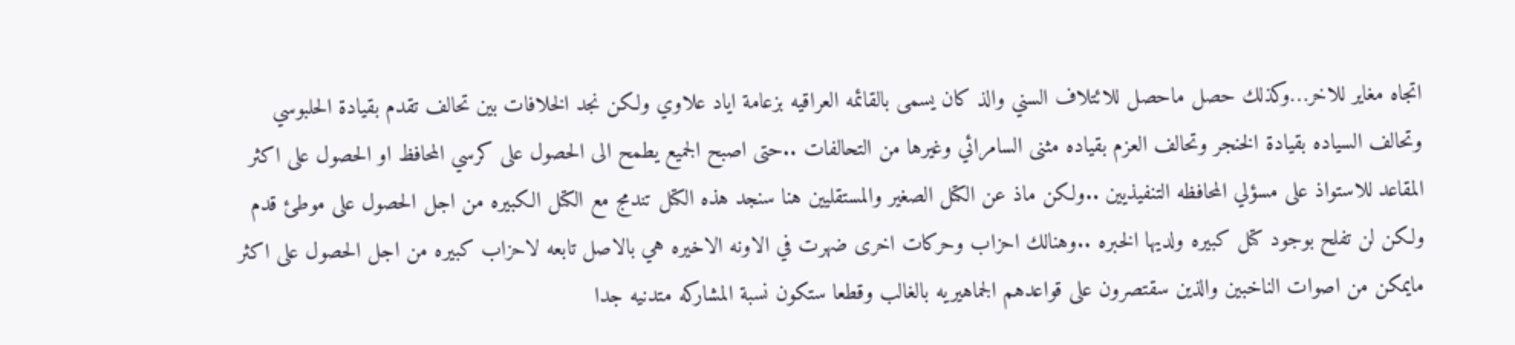اتجاه مغاير للاخر…وكذلك حصل ماحصل للائتلاف السني والذ كان يسمى بالقائمه العراقيه بزعامة اياد علاوي ولكن نجد الخلافات بين تحالف تقدم بقيادة الحلبوسي وتحالف السياده بقيادة الخنجر وتحالف العزم بقياده مثنى السامرائي وغيرها من التحالفات ..حتى اصبح الجميع يطمح الى الحصول على كرسي المحافظ او الحصول على اكثر المقاعد للاستواذ على مسؤلي المحافظه التنفيذيين ..ولكن ماذ عن الكتل الصغير والمستقليين هنا سنجد هذه الكتل تندمج مع الكتل الكبيره من اجل الحصول على موطئ قدم ولكن لن تفلح بوجود كتل كبيره ولديها الخبره ..وهنالك احزاب وحركات اخرى ضهرت في الاونه الاخيره هي بالاصل تابعه لاحزاب كبيره من اجل الحصول على اكثر مايمكن من اصوات الناخبين والذين سقتصرون على قواعدهم الجماهيريه بالغالب وقطعا ستكون نسبة المشاركه متدنيه جدا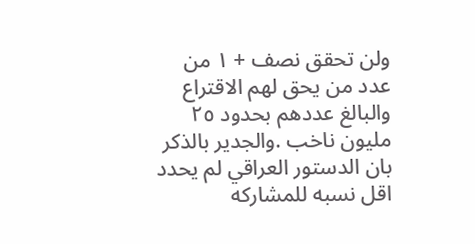ولن تحقق نصف + ١ من عدد من يحق لهم الاقتراع والبالغ عددهم بحدود ٢٥ مليون ناخب .والجدير بالذكر بان الدستور العراقي لم يحدد اقل نسبه للمشاركه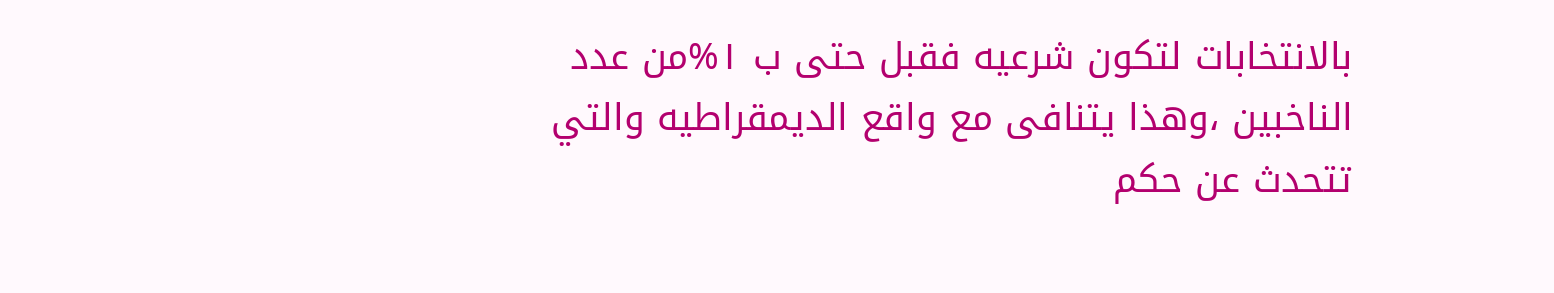بالانتخابات لتكون شرعيه فقبل حتى ب ١%من عدد الناخبين ،وهذا يتنافى مع واقع الديمقراطيه والتي تتحدث عن حكم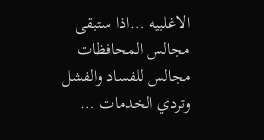الاغلبيه …اذا ستبقى مجالس المحافظات مجالس للفساد والفشل وتردي الخدمات …